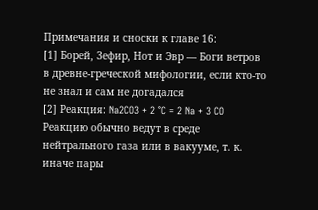Примечания и сноски к главе 16:
[1] Борей, Зефир, Нот и Эвр — Боги ветров в древне-греческой мифологии, если кто-то не знал и сам не догадался
[2] Реакция: Na2CO3 + 2 °C = 2 Na + 3 CO Реакцию обычно ведут в среде нейтрального газа или в вакууме, т. к. иначе пары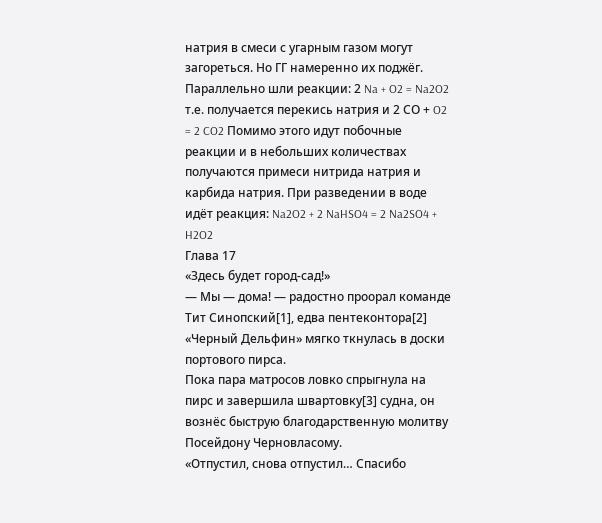натрия в смеси с угарным газом могут загореться. Но ГГ намеренно их поджёг. Параллельно шли реакции: 2 Na + O2 = Na2O2 т.е. получается перекись натрия и 2 СO + O2 = 2 CO2 Помимо этого идут побочные реакции и в небольших количествах получаются примеси нитрида натрия и карбида натрия. При разведении в воде идёт реакция: Na2O2 + 2 NaHSO4 = 2 Na2SO4 + H2O2
Глава 17
«Здесь будет город-сад!»
— Мы — дома! — радостно проорал команде Тит Синопский[1], едва пентеконтора[2] «Черный Дельфин» мягко ткнулась в доски портового пирса.
Пока пара матросов ловко спрыгнула на пирс и завершила швартовку[3] судна, он вознёс быструю благодарственную молитву Посейдону Черновласому.
«Отпустил, снова отпустил… Спасибо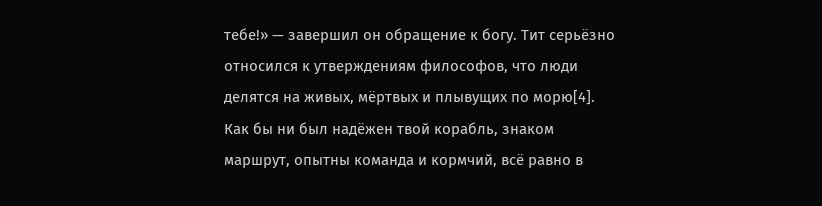тебе!» — завершил он обращение к богу. Тит серьёзно относился к утверждениям философов, что люди делятся на живых, мёртвых и плывущих по морю[4]. Как бы ни был надёжен твой корабль, знаком маршрут, опытны команда и кормчий, всё равно в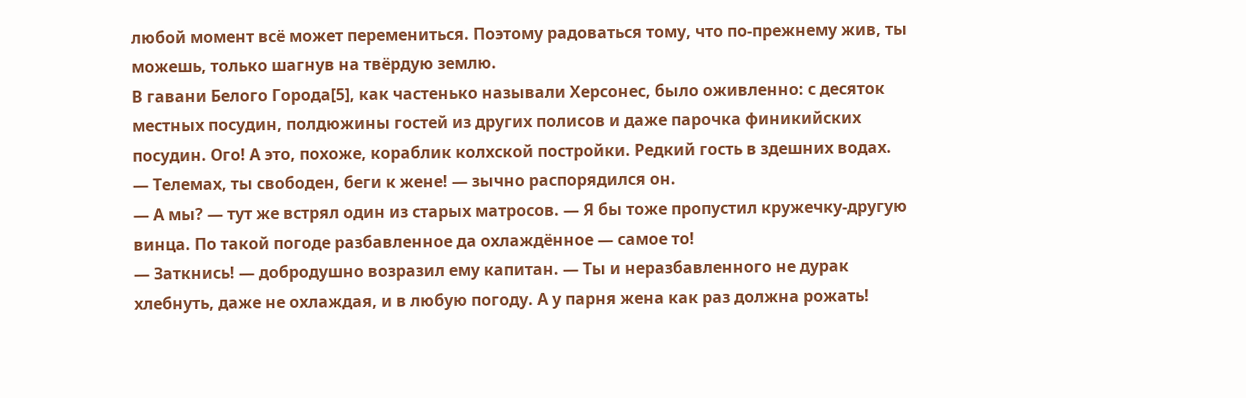любой момент всё может перемениться. Поэтому радоваться тому, что по-прежнему жив, ты можешь, только шагнув на твёрдую землю.
В гавани Белого Города[5], как частенько называли Херсонес, было оживленно: с десяток местных посудин, полдюжины гостей из других полисов и даже парочка финикийских посудин. Ого! А это, похоже, кораблик колхской постройки. Редкий гость в здешних водах.
— Телемах, ты свободен, беги к жене! — зычно распорядился он.
— А мы? — тут же встрял один из старых матросов. — Я бы тоже пропустил кружечку-другую винца. По такой погоде разбавленное да охлаждённое — самое то!
— Заткнись! — добродушно возразил ему капитан. — Ты и неразбавленного не дурак хлебнуть, даже не охлаждая, и в любую погоду. А у парня жена как раз должна рожать!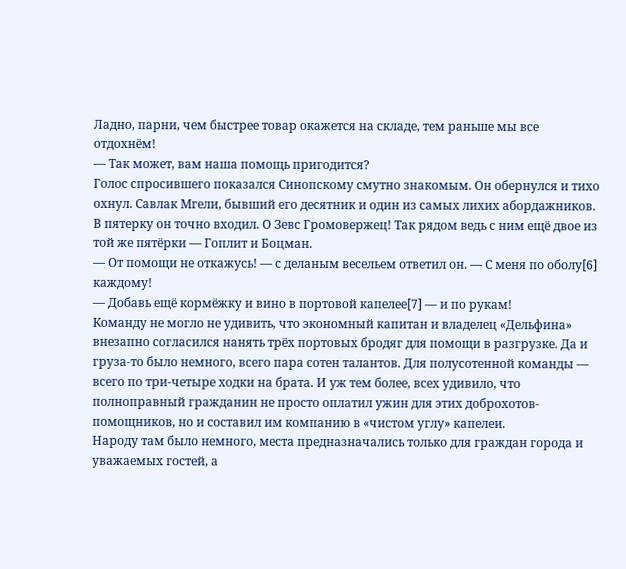Ладно, парни, чем быстрее товар окажется на складе, тем раньше мы все отдохнём!
— Так может, вам наша помощь пригодится?
Голос спросившего показался Синопскому смутно знакомым. Он обернулся и тихо охнул. Савлак Мгели, бывший его десятник и один из самых лихих абордажников. В пятерку он точно входил. О Зевс Громовержец! Так рядом ведь с ним ещё двое из той же пятёрки — Гоплит и Боцман.
— От помощи не откажусь! — с деланым весельем ответил он. — С меня по оболу[6] каждому!
— Добавь ещё кормёжку и вино в портовой капелее[7] — и по рукам!
Команду не могло не удивить, что экономный капитан и владелец «Дельфина» внезапно согласился нанять трёх портовых бродяг для помощи в разгрузке. Да и груза-то было немного, всего пара сотен талантов. Для полусотенной команды — всего по три-четыре ходки на брата. И уж тем более, всех удивило, что полноправный гражданин не просто оплатил ужин для этих доброхотов-помощников, но и составил им компанию в «чистом углу» капелеи.
Народу там было немного, места предназначались только для граждан города и уважаемых гостей, а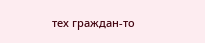тех граждан-то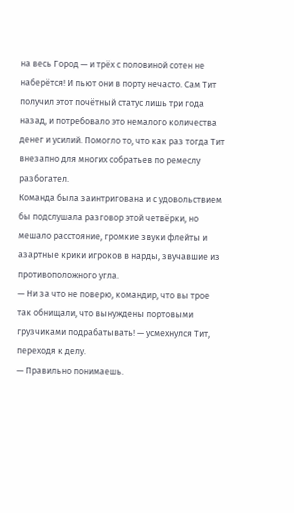на весь Город — и трёх с половиной сотен не наберётся! И пьют они в порту нечасто. Сам Тит получил этот почётный статус лишь три года назад, и потребовало это немалого количества денег и усилий. Помогло то, что как раз тогда Тит внезапно для многих собратьев по ремеслу разбогател.
Команда была заинтригована и с удовольствием бы подслушала разговор этой четвёрки, но мешало расстояние, громкие звуки флейты и азартные крики игроков в нарды, звучавшие из противоположного угла.
— Ни за что не поверю, командир, что вы трое так обнищали, что вынуждены портовыми грузчиками подрабатывать! — усмехнулся Тит, переходя к делу.
— Правильно понимаешь.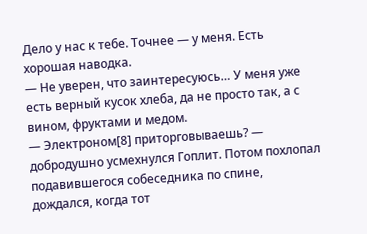Дело у нас к тебе. Точнее — у меня. Есть хорошая наводка.
— Не уверен, что заинтересуюсь… У меня уже есть верный кусок хлеба, да не просто так, а с вином, фруктами и медом.
— Электроном[8] приторговываешь? — добродушно усмехнулся Гоплит. Потом похлопал подавившегося собеседника по спине, дождался, когда тот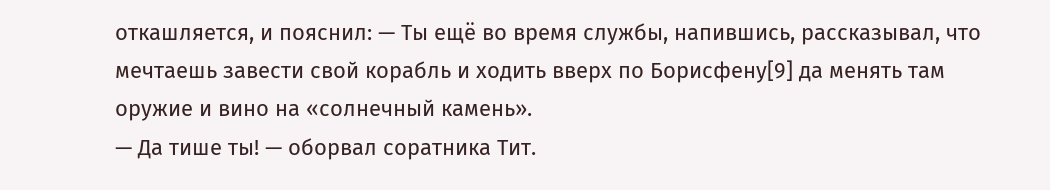откашляется, и пояснил: — Ты ещё во время службы, напившись, рассказывал, что мечтаешь завести свой корабль и ходить вверх по Борисфену[9] да менять там оружие и вино на «солнечный камень».
— Да тише ты! — оборвал соратника Тит.